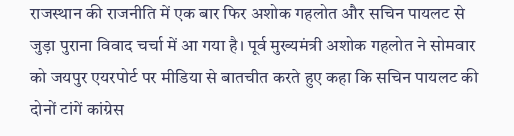राजस्थान की राजनीति में एक बार फिर अशोक गहलोत और सचिन पायलट से जुड़ा पुराना विवाद चर्चा में आ गया है। पूर्व मुख्यमंत्री अशोक गहलोत ने सोमवार को जयपुर एयरपोर्ट पर मीडिया से बातचीत करते हुए कहा कि सचिन पायलट की दोनों टांगें कांग्रेस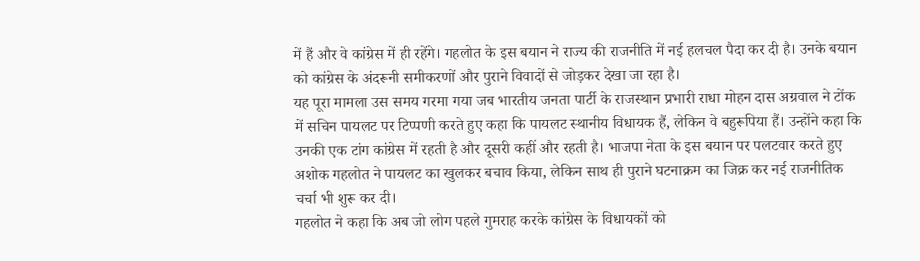में हैं और वे कांग्रेस में ही रहेंगे। गहलोत के इस बयान ने राज्य की राजनीति में नई हलचल पैदा कर दी है। उनके बयान को कांग्रेस के अंदरूनी समीकरणों और पुराने विवादों से जोड़कर देखा जा रहा है।
यह पूरा मामला उस समय गरमा गया जब भारतीय जनता पार्टी के राजस्थान प्रभारी राधा मोहन दास अग्रवाल ने टोंक में सचिन पायलट पर टिप्पणी करते हुए कहा कि पायलट स्थानीय विधायक हैं, लेकिन वे बहुरूपिया हैं। उन्होंने कहा कि उनकी एक टांग कांग्रेस में रहती है और दूसरी कहीं और रहती है। भाजपा नेता के इस बयान पर पलटवार करते हुए अशोक गहलोत ने पायलट का खुलकर बचाव किया, लेकिन साथ ही पुराने घटनाक्रम का जिक्र कर नई राजनीतिक चर्चा भी शुरू कर दी।
गहलोत ने कहा कि अब जो लोग पहले गुमराह करके कांग्रेस के विधायकों को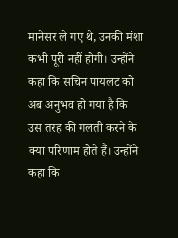मानेसर ले गए थे, उनकी मंशा कभी पूरी नहीं होगी। उन्होंने कहा कि सचिन पायलट को अब अनुभव हो गया है कि उस तरह की गलती करने के क्या परिणाम होते हैं। उन्होंने कहा कि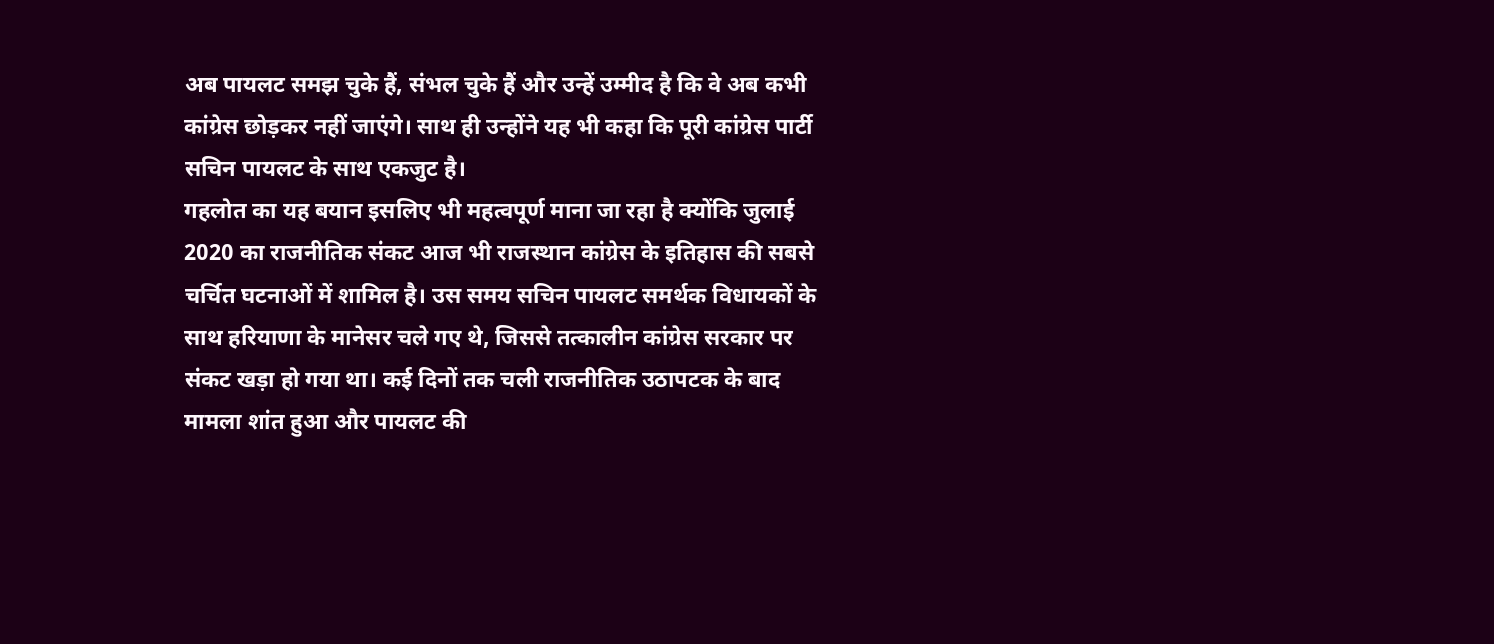अब पायलट समझ चुके हैं, संभल चुके हैं और उन्हें उम्मीद है कि वे अब कभी कांग्रेस छोड़कर नहीं जाएंगे। साथ ही उन्होंने यह भी कहा कि पूरी कांग्रेस पार्टी सचिन पायलट के साथ एकजुट है।
गहलोत का यह बयान इसलिए भी महत्वपूर्ण माना जा रहा है क्योंकि जुलाई 2020 का राजनीतिक संकट आज भी राजस्थान कांग्रेस के इतिहास की सबसे चर्चित घटनाओं में शामिल है। उस समय सचिन पायलट समर्थक विधायकों के साथ हरियाणा के मानेसर चले गए थे, जिससे तत्कालीन कांग्रेस सरकार पर संकट खड़ा हो गया था। कई दिनों तक चली राजनीतिक उठापटक के बाद मामला शांत हुआ और पायलट की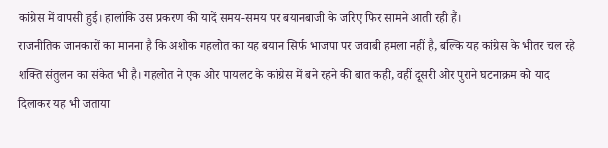कांग्रेस में वापसी हुई। हालांकि उस प्रकरण की यादें समय-समय पर बयानबाजी के जरिए फिर सामने आती रही हैं।
राजनीतिक जानकारों का मानना है कि अशोक गहलोत का यह बयान सिर्फ भाजपा पर जवाबी हमला नहीं है, बल्कि यह कांग्रेस के भीतर चल रहे शक्ति संतुलन का संकेत भी है। गहलोत ने एक ओर पायलट के कांग्रेस में बने रहने की बात कही, वहीं दूसरी ओर पुराने घटनाक्रम को याद दिलाकर यह भी जताया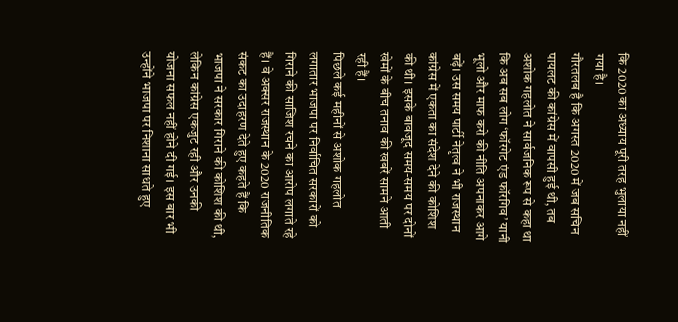कि 2020 का अध्याय पूरी तरह भुलाया नहीं गया है।
गौरतलब है कि अगस्त 2020 में जब सचिन पायलट की कांग्रेस में वापसी हुई थी, तब अशोक गहलोत ने सार्वजनिक रूप से कहा था कि अब सब लोग ‘फॉरगेट एंड फॉरगिव’ यानी भूलो और माफ करो की नीति अपनाकर आगे बढ़ें। उस समय पार्टी नेतृत्व ने भी राजस्थान कांग्रेस में एकता का संदेश देने की कोशिश की थी। इसके बावजूद समय-समय पर दोनों खेमों के बीच तनाव की खबरें सामने आती रही हैं।
पिछले कई महीनों से अशोक गहलोत लगातार भाजपा पर निर्वाचित सरकारों को गिराने की साजिश रचने का आरोप लगाते रहे हैं। वे अक्सर राजस्थान के 2020 राजनीतिक संकट का उदाहरण देते हुए कहते हैं कि भाजपा ने सरकार गिराने की कोशिश की थी, लेकिन कांग्रेस एकजुट रही और उनकी योजना सफल नहीं होने दी गई। इस बार भी उन्होंने भाजपा पर निशाना साधते हुए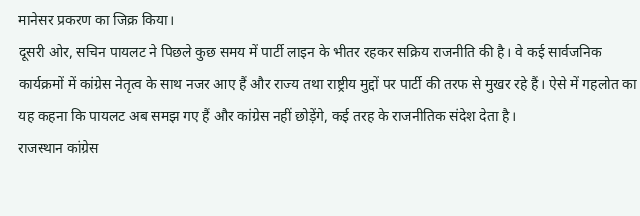मानेसर प्रकरण का जिक्र किया।
दूसरी ओर, सचिन पायलट ने पिछले कुछ समय में पार्टी लाइन के भीतर रहकर सक्रिय राजनीति की है। वे कई सार्वजनिक कार्यक्रमों में कांग्रेस नेतृत्व के साथ नजर आए हैं और राज्य तथा राष्ट्रीय मुद्दों पर पार्टी की तरफ से मुखर रहे हैं। ऐसे में गहलोत का यह कहना कि पायलट अब समझ गए हैं और कांग्रेस नहीं छोड़ेंगे, कई तरह के राजनीतिक संदेश देता है।
राजस्थान कांग्रेस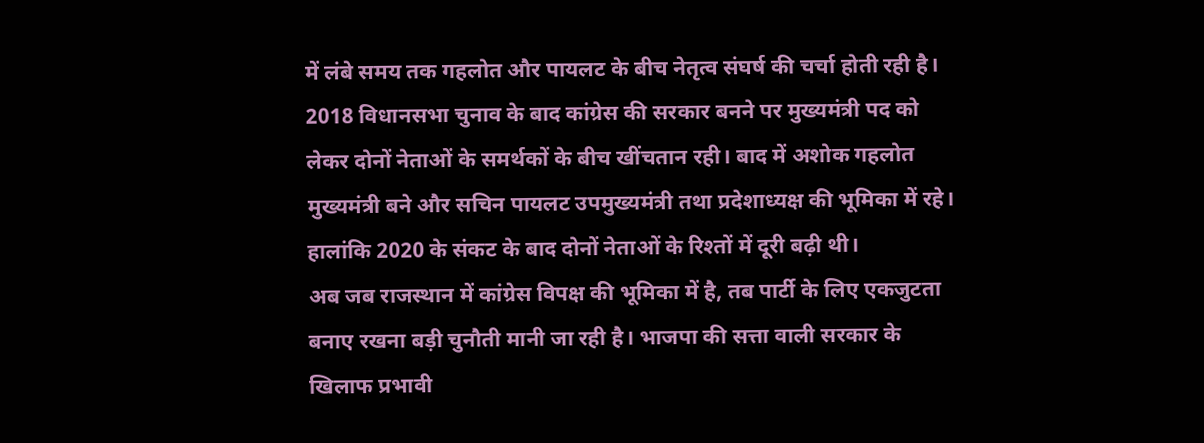में लंबे समय तक गहलोत और पायलट के बीच नेतृत्व संघर्ष की चर्चा होती रही है। 2018 विधानसभा चुनाव के बाद कांग्रेस की सरकार बनने पर मुख्यमंत्री पद को लेकर दोनों नेताओं के समर्थकों के बीच खींचतान रही। बाद में अशोक गहलोत मुख्यमंत्री बने और सचिन पायलट उपमुख्यमंत्री तथा प्रदेशाध्यक्ष की भूमिका में रहे। हालांकि 2020 के संकट के बाद दोनों नेताओं के रिश्तों में दूरी बढ़ी थी।
अब जब राजस्थान में कांग्रेस विपक्ष की भूमिका में है, तब पार्टी के लिए एकजुटता बनाए रखना बड़ी चुनौती मानी जा रही है। भाजपा की सत्ता वाली सरकार के खिलाफ प्रभावी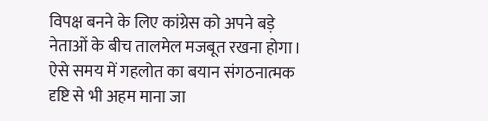विपक्ष बनने के लिए कांग्रेस को अपने बड़े नेताओं के बीच तालमेल मजबूत रखना होगा। ऐसे समय में गहलोत का बयान संगठनात्मक दृष्टि से भी अहम माना जा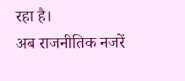रहा है।
अब राजनीतिक नजरें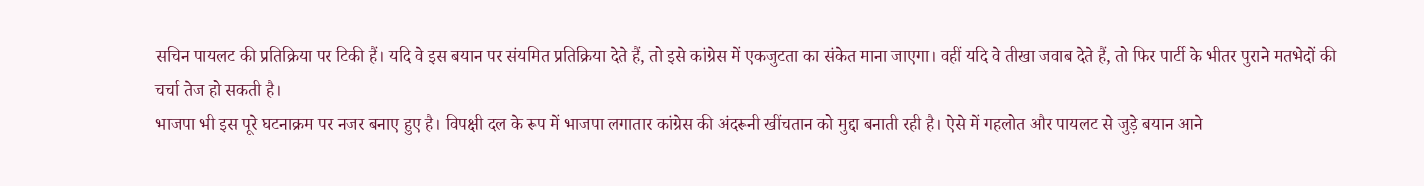सचिन पायलट की प्रतिक्रिया पर टिकी हैं। यदि वे इस बयान पर संयमित प्रतिक्रिया देते हैं, तो इसे कांग्रेस में एकजुटता का संकेत माना जाएगा। वहीं यदि वे तीखा जवाब देते हैं, तो फिर पार्टी के भीतर पुराने मतभेदों की चर्चा तेज हो सकती है।
भाजपा भी इस पूरे घटनाक्रम पर नजर बनाए हुए है। विपक्षी दल के रूप में भाजपा लगातार कांग्रेस की अंदरूनी खींचतान को मुद्दा बनाती रही है। ऐसे में गहलोत और पायलट से जुड़े बयान आने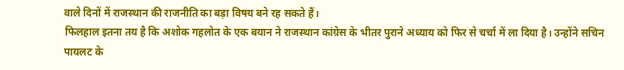वाले दिनों में राजस्थान की राजनीति का बड़ा विषय बने रह सकते हैं।
फिलहाल इतना तय है कि अशोक गहलोत के एक बयान ने राजस्थान कांग्रेस के भीतर पुराने अध्याय को फिर से चर्चा में ला दिया है। उन्होंने सचिन पायलट के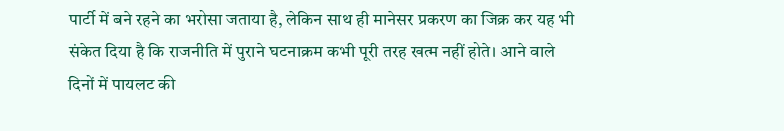पार्टी में बने रहने का भरोसा जताया है, लेकिन साथ ही मानेसर प्रकरण का जिक्र कर यह भी संकेत दिया है कि राजनीति में पुराने घटनाक्रम कभी पूरी तरह खत्म नहीं होते। आने वाले दिनों में पायलट की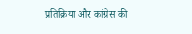प्रतिक्रिया और कांग्रेस की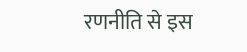रणनीति से इस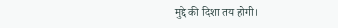मुद्दे की दिशा तय होगी।